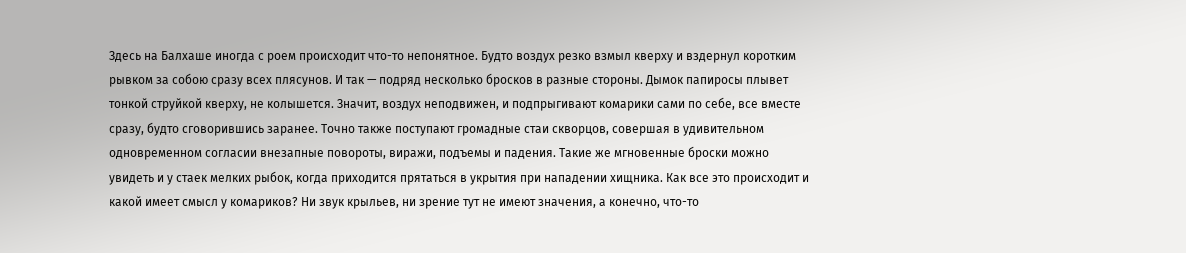Здесь на Балхаше иногда с роем происходит что-то непонятное. Будто воздух резко взмыл кверху и вздернул коротким рывком за собою сразу всех плясунов. И так — подряд несколько бросков в разные стороны. Дымок папиросы плывет тонкой струйкой кверху, не колышется. Значит, воздух неподвижен, и подпрыгивают комарики сами по себе, все вместе сразу, будто сговорившись заранее. Точно также поступают громадные стаи скворцов, совершая в удивительном одновременном согласии внезапные повороты, виражи, подъемы и падения. Такие же мгновенные броски можно увидеть и у стаек мелких рыбок, когда приходится прятаться в укрытия при нападении хищника. Как все это происходит и какой имеет смысл у комариков? Ни звук крыльев, ни зрение тут не имеют значения, а конечно, что-то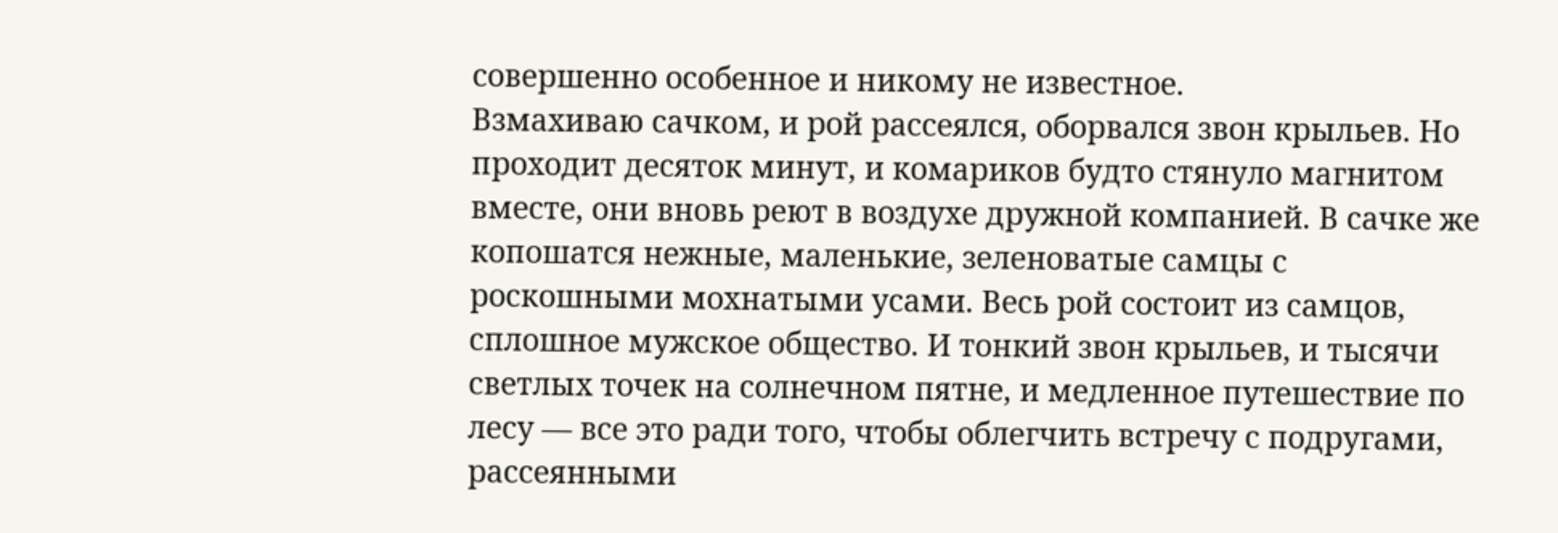совершенно особенное и никому не известное.
Взмахиваю сачком, и рой рассеялся, оборвался звон крыльев. Но проходит десяток минут, и комариков будто стянуло магнитом вместе, они вновь реют в воздухе дружной компанией. В сачке же копошатся нежные, маленькие, зеленоватые самцы с роскошными мохнатыми усами. Весь рой состоит из самцов, сплошное мужское общество. И тонкий звон крыльев, и тысячи светлых точек на солнечном пятне, и медленное путешествие по лесу — все это ради того, чтобы облегчить встречу с подругами, рассеянными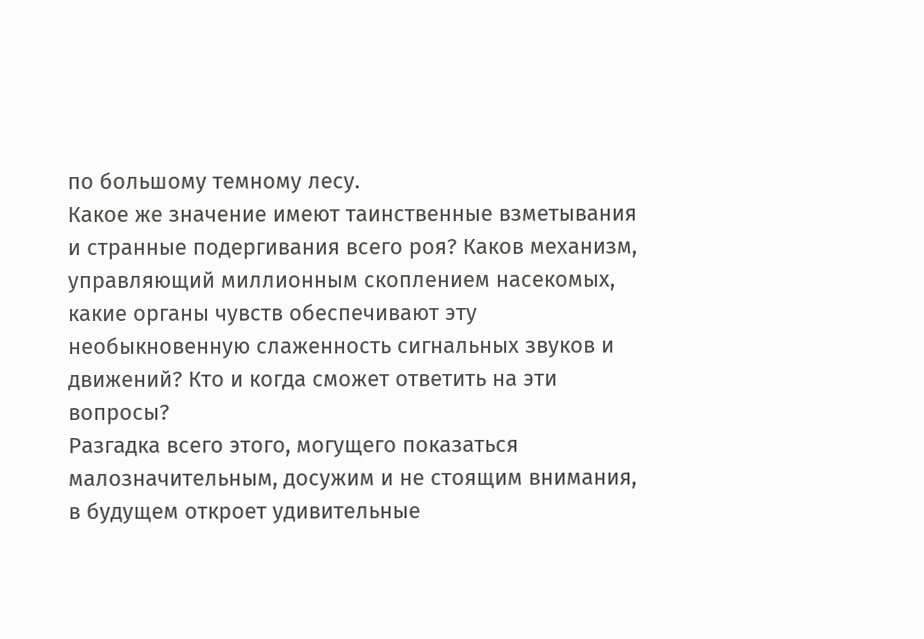по большому темному лесу.
Какое же значение имеют таинственные взметывания и странные подергивания всего роя? Каков механизм, управляющий миллионным скоплением насекомых, какие органы чувств обеспечивают эту необыкновенную слаженность сигнальных звуков и движений? Кто и когда сможет ответить на эти вопросы?
Разгадка всего этого, могущего показаться малозначительным, досужим и не стоящим внимания, в будущем откроет удивительные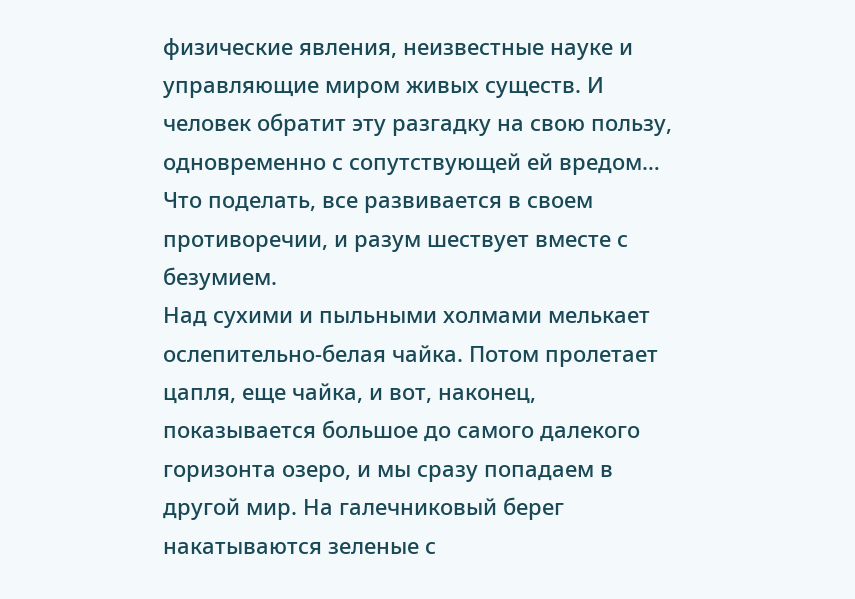физические явления, неизвестные науке и управляющие миром живых существ. И человек обратит эту разгадку на свою пользу, одновременно с сопутствующей ей вредом… Что поделать, все развивается в своем противоречии, и разум шествует вместе с безумием.
Над сухими и пыльными холмами мелькает ослепительно-белая чайка. Потом пролетает цапля, еще чайка, и вот, наконец, показывается большое до самого далекого горизонта озеро, и мы сразу попадаем в другой мир. На галечниковый берег накатываются зеленые с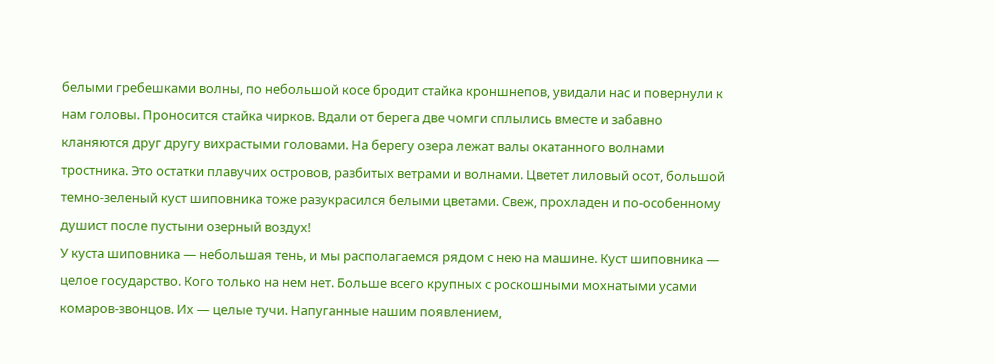белыми гребешками волны, по небольшой косе бродит стайка кроншнепов, увидали нас и повернули к нам головы. Проносится стайка чирков. Вдали от берега две чомги сплылись вместе и забавно кланяются друг другу вихрастыми головами. На берегу озера лежат валы окатанного волнами тростника. Это остатки плавучих островов, разбитых ветрами и волнами. Цветет лиловый осот, большой темно-зеленый куст шиповника тоже разукрасился белыми цветами. Свеж, прохладен и по-особенному душист после пустыни озерный воздух!
У куста шиповника — небольшая тень, и мы располагаемся рядом с нею на машине. Куст шиповника — целое государство. Кого только на нем нет. Больше всего крупных с роскошными мохнатыми усами комаров-звонцов. Их — целые тучи. Напуганные нашим появлением,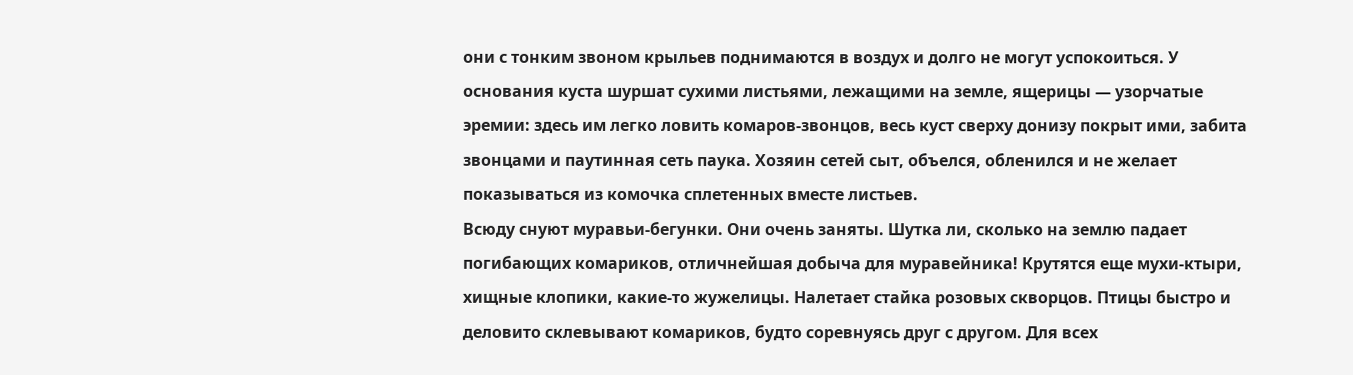они с тонким звоном крыльев поднимаются в воздух и долго не могут успокоиться. У основания куста шуршат сухими листьями, лежащими на земле, ящерицы — узорчатые эремии: здесь им легко ловить комаров-звонцов, весь куст сверху донизу покрыт ими, забита звонцами и паутинная сеть паука. Хозяин сетей сыт, объелся, обленился и не желает показываться из комочка сплетенных вместе листьев.
Всюду снуют муравьи-бегунки. Они очень заняты. Шутка ли, сколько на землю падает погибающих комариков, отличнейшая добыча для муравейника! Крутятся еще мухи-ктыри, хищные клопики, какие-то жужелицы. Налетает стайка розовых скворцов. Птицы быстро и деловито склевывают комариков, будто соревнуясь друг с другом. Для всех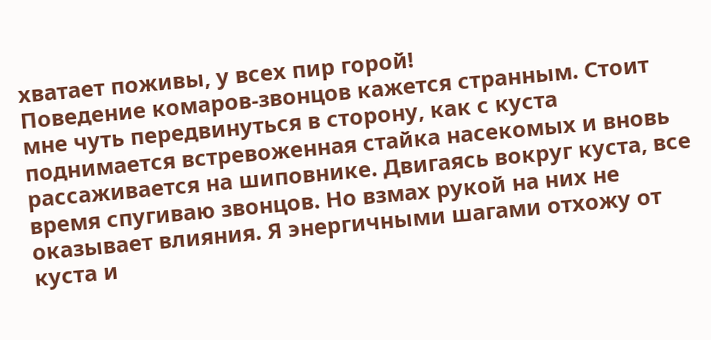хватает поживы, у всех пир горой!
Поведение комаров-звонцов кажется странным. Стоит мне чуть передвинуться в сторону, как с куста поднимается встревоженная стайка насекомых и вновь рассаживается на шиповнике. Двигаясь вокруг куста, все время спугиваю звонцов. Но взмах рукой на них не оказывает влияния. Я энергичными шагами отхожу от куста и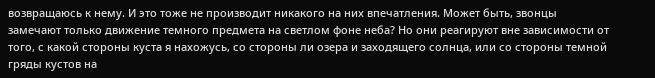возвращаюсь к нему. И это тоже не производит никакого на них впечатления. Может быть, звонцы замечают только движение темного предмета на светлом фоне неба? Но они реагируют вне зависимости от того, с какой стороны куста я нахожусь, со стороны ли озера и заходящего солнца, или со стороны темной гряды кустов на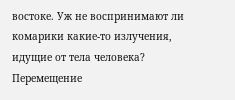востоке. Уж не воспринимают ли комарики какие-то излучения, идущие от тела человека? Перемещение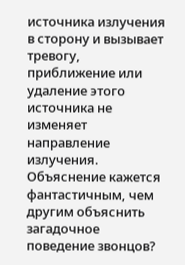источника излучения в сторону и вызывает тревогу, приближение или удаление этого источника не изменяет направление излучения. Объяснение кажется фантастичным, чем другим объяснить загадочное поведение звонцов?